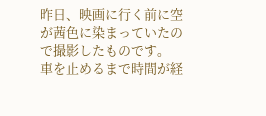昨日、映画に行く前に空が茜色に染まっていたので撮影したものです。
車を止めるまで時間が経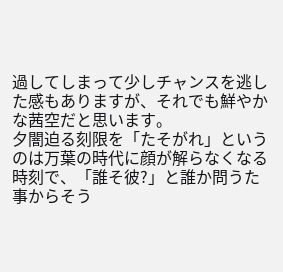過してしまって少しチャンスを逃した感もありますが、それでも鮮やかな茜空だと思います。
夕闇迫る刻限を「たそがれ」というのは万葉の時代に顔が解らなくなる時刻で、「誰そ彼?」と誰か問うた事からそう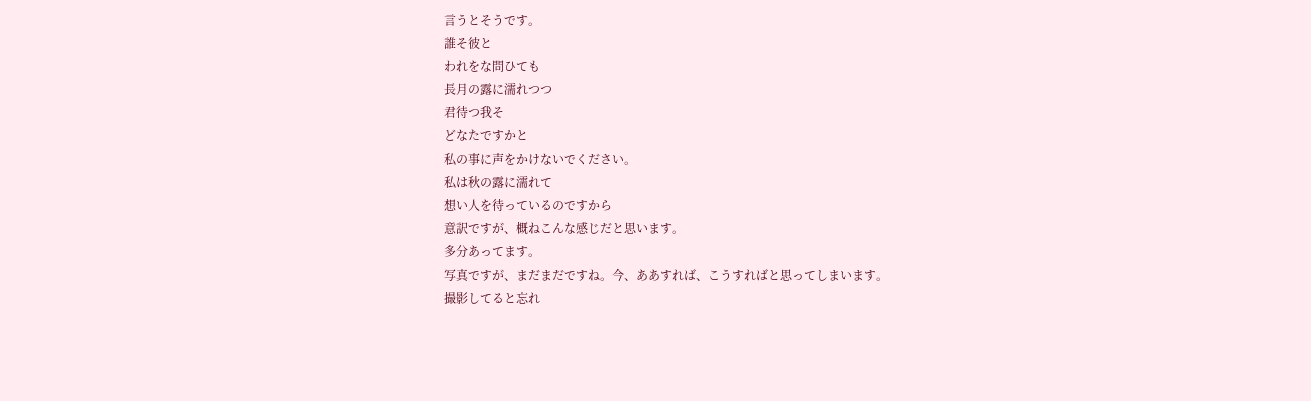言うとそうです。
誰そ彼と
われをな問ひても
長月の露に濡れつつ
君待つ我そ
どなたですかと
私の事に声をかけないでください。
私は秋の露に濡れて
想い人を待っているのですから
意訳ですが、概ねこんな感じだと思います。
多分あってます。
写真ですが、まだまだですね。今、ああすれば、こうすればと思ってしまいます。
撮影してると忘れ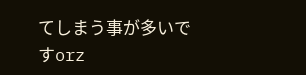てしまう事が多いですorz